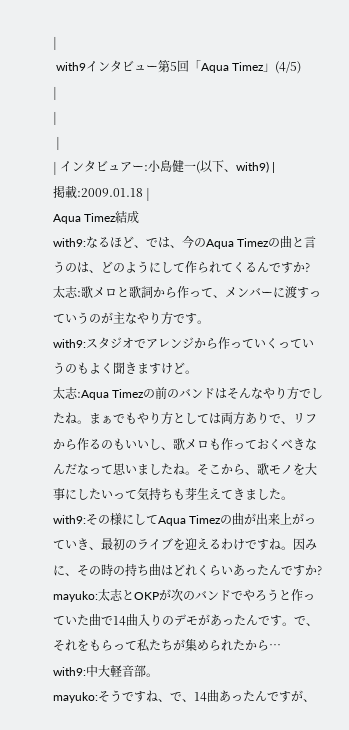|
 with9インタビュー第5回「Aqua Timez」(4/5)
|
|
 |
| インタビュアー:小島健一(以下、with9) |
掲載:2009.01.18 |
Aqua Timez結成
with9:なるほど、では、今のAqua Timezの曲と言うのは、どのようにして作られてくるんですか?
太志:歌メロと歌詞から作って、メンバーに渡すっていうのが主なやり方です。
with9:スタジオでアレンジから作っていくっていうのもよく聞きますけど。
太志:Aqua Timezの前のバンドはそんなやり方でしたね。まぁでもやり方としては両方ありで、リフから作るのもいいし、歌メロも作っておくべきなんだなって思いましたね。そこから、歌モノを大事にしたいって気持ちも芽生えてきました。
with9:その様にしてAqua Timezの曲が出来上がっていき、最初のライブを迎えるわけですね。因みに、その時の持ち曲はどれくらいあったんですか?
mayuko:太志とOKPが次のバンドでやろうと作っていた曲で14曲入りのデモがあったんです。で、それをもらって私たちが集められたから…
with9:中大軽音部。
mayuko:そうですね、で、14曲あったんですが、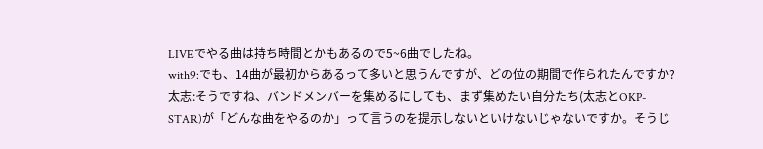LIVEでやる曲は持ち時間とかもあるので5~6曲でしたね。
with9:でも、14曲が最初からあるって多いと思うんですが、どの位の期間で作られたんですか?
太志:そうですね、バンドメンバーを集めるにしても、まず集めたい自分たち(太志とOKP-STAR)が「どんな曲をやるのか」って言うのを提示しないといけないじゃないですか。そうじ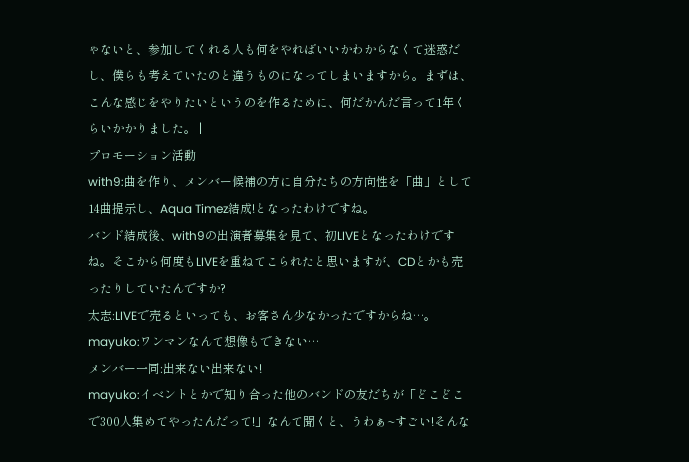ゃないと、参加してくれる人も何をやればいいかわからなくて迷惑だし、僕らも考えていたのと違うものになってしまいますから。まずは、こんな感じをやりたいというのを作るために、何だかんだ言って1年くらいかかりました。 |
プロモーション活動
with9:曲を作り、メンバー候補の方に自分たちの方向性を「曲」として14曲提示し、Aqua Timez結成!となったわけですね。
バンド結成後、with9の出演者募集を見て、初LIVEとなったわけですね。そこから何度もLIVEを重ねてこられたと思いますが、CDとかも売ったりしていたんですか?
太志:LIVEで売るといっても、お客さん少なかったですからね…。
mayuko:ワンマンなんて想像もできない…
メンバー一同:出来ない出来ない!
mayuko:イベントとかで知り合った他のバンドの友だちが「どこどこで300人集めてやったんだって!」なんて聞くと、うわぁ~すごい!そんな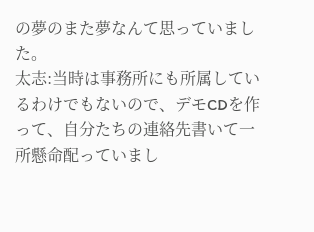の夢のまた夢なんて思っていました。
太志:当時は事務所にも所属しているわけでもないので、デモCDを作って、自分たちの連絡先書いて一所懸命配っていまし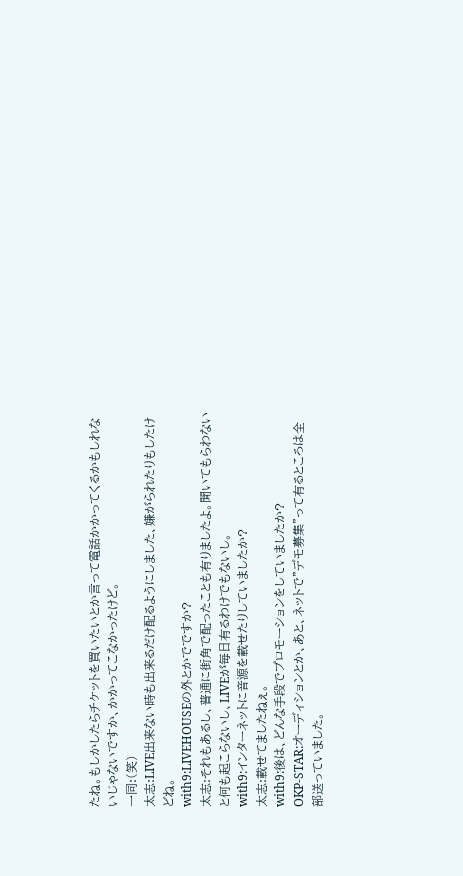たね。もしかしたらチケットを買いたいとか言って電話かかってくるかもしれないじゃないですか、かかってこなかったけど。
一同:(笑)
太志:LIVE出来ない時も出来るだけ配るようにしました、嫌がられたりもしたけどね。
with9:LIVEHOUSEの外とかでですか?
太志:それもあるし、普通に街角で配ったことも有りましたよ。聞いてもらわないと何も起こらないし、LIVEが毎日有るわけでもないし。
with9:インターネットに音源を載せたりしていましたか?
太志:載せてましたねぇ。
with9:後は、どんな手段でプロモーションをしていましたか?
OKP-STAR:オーディションとか、あと、ネットで"デモ募集"って有るところは全部送っていました。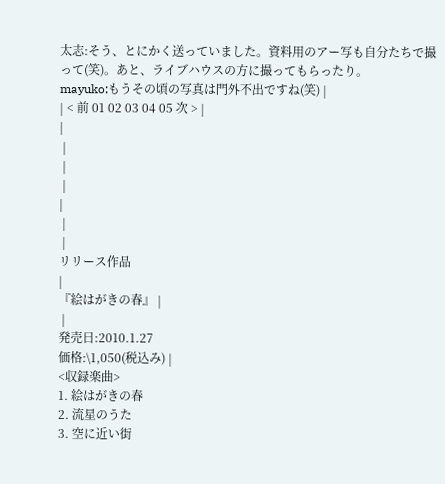太志:そう、とにかく送っていました。資料用のアー写も自分たちで撮って(笑)。あと、ライブハウスの方に撮ってもらったり。
mayuko:もうその頃の写真は門外不出ですね(笑) |
| < 前 01 02 03 04 05 次 > |
|
 |
 |
 |
|
 |
 |
リリース作品
|
『絵はがきの春』 |
 |
発売日:2010.1.27
価格:\1,050(税込み) |
<収録楽曲>
1. 絵はがきの春
2. 流星のうた
3. 空に近い街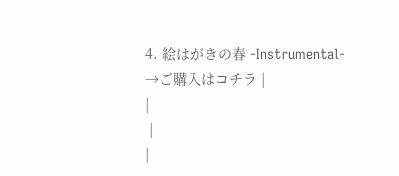4. 絵はがきの春 -Instrumental-
→ご購入はコチラ |
|
 |
|